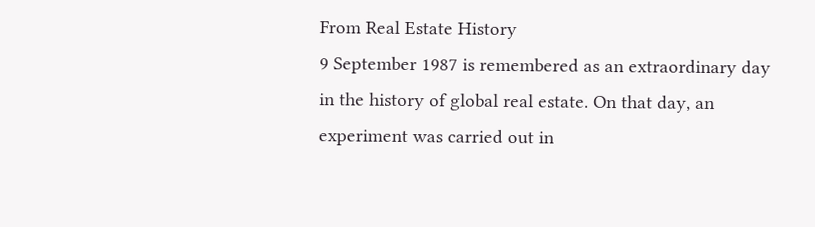From Real Estate History
9 September 1987 is remembered as an extraordinary day in the history of global real estate. On that day, an experiment was carried out in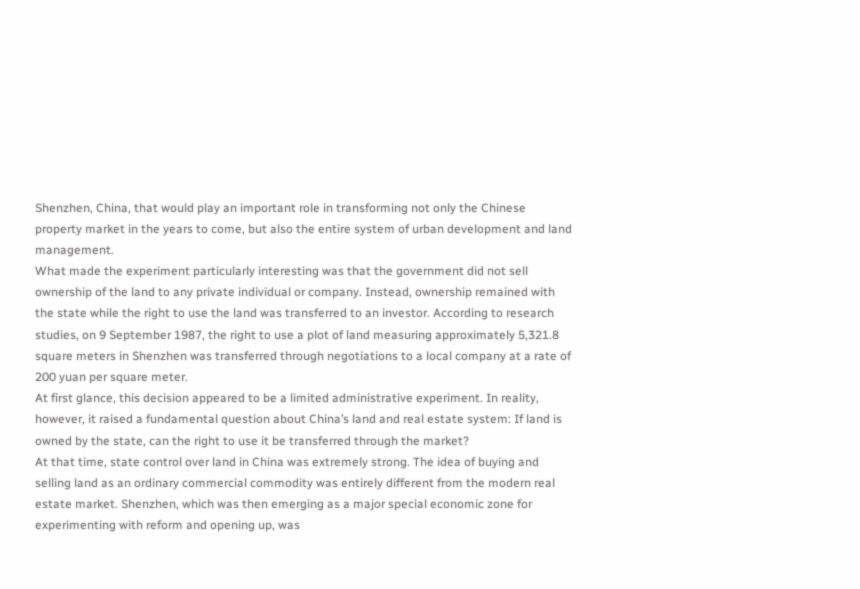Shenzhen, China, that would play an important role in transforming not only the Chinese property market in the years to come, but also the entire system of urban development and land management.
What made the experiment particularly interesting was that the government did not sell ownership of the land to any private individual or company. Instead, ownership remained with the state while the right to use the land was transferred to an investor. According to research studies, on 9 September 1987, the right to use a plot of land measuring approximately 5,321.8 square meters in Shenzhen was transferred through negotiations to a local company at a rate of 200 yuan per square meter.
At first glance, this decision appeared to be a limited administrative experiment. In reality, however, it raised a fundamental question about China’s land and real estate system: If land is owned by the state, can the right to use it be transferred through the market?
At that time, state control over land in China was extremely strong. The idea of buying and selling land as an ordinary commercial commodity was entirely different from the modern real estate market. Shenzhen, which was then emerging as a major special economic zone for experimenting with reform and opening up, was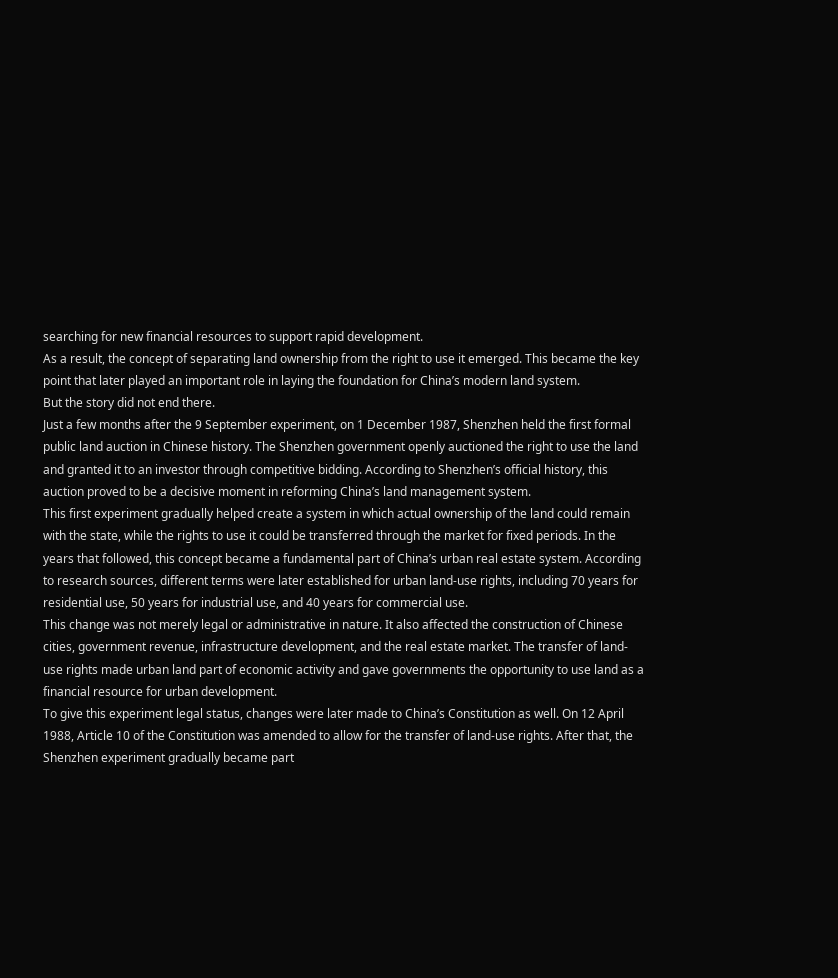searching for new financial resources to support rapid development.
As a result, the concept of separating land ownership from the right to use it emerged. This became the key point that later played an important role in laying the foundation for China’s modern land system.
But the story did not end there.
Just a few months after the 9 September experiment, on 1 December 1987, Shenzhen held the first formal public land auction in Chinese history. The Shenzhen government openly auctioned the right to use the land and granted it to an investor through competitive bidding. According to Shenzhen’s official history, this auction proved to be a decisive moment in reforming China’s land management system.
This first experiment gradually helped create a system in which actual ownership of the land could remain with the state, while the rights to use it could be transferred through the market for fixed periods. In the years that followed, this concept became a fundamental part of China’s urban real estate system. According to research sources, different terms were later established for urban land-use rights, including 70 years for residential use, 50 years for industrial use, and 40 years for commercial use.
This change was not merely legal or administrative in nature. It also affected the construction of Chinese cities, government revenue, infrastructure development, and the real estate market. The transfer of land-use rights made urban land part of economic activity and gave governments the opportunity to use land as a financial resource for urban development.
To give this experiment legal status, changes were later made to China’s Constitution as well. On 12 April 1988, Article 10 of the Constitution was amended to allow for the transfer of land-use rights. After that, the Shenzhen experiment gradually became part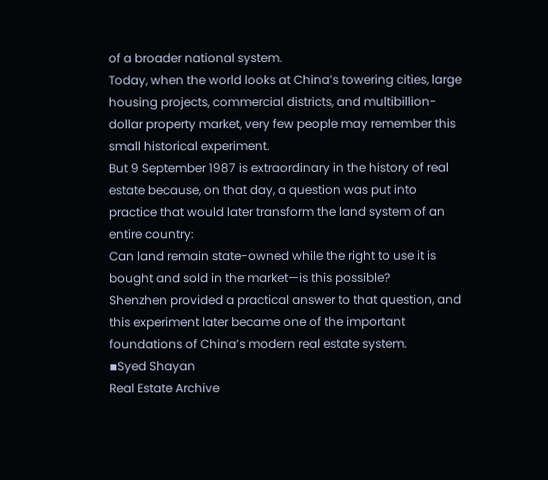of a broader national system.
Today, when the world looks at China’s towering cities, large housing projects, commercial districts, and multibillion-dollar property market, very few people may remember this small historical experiment.
But 9 September 1987 is extraordinary in the history of real estate because, on that day, a question was put into practice that would later transform the land system of an entire country:
Can land remain state-owned while the right to use it is bought and sold in the market—is this possible?
Shenzhen provided a practical answer to that question, and this experiment later became one of the important foundations of China’s modern real estate system.
▪Syed Shayan
Real Estate Archive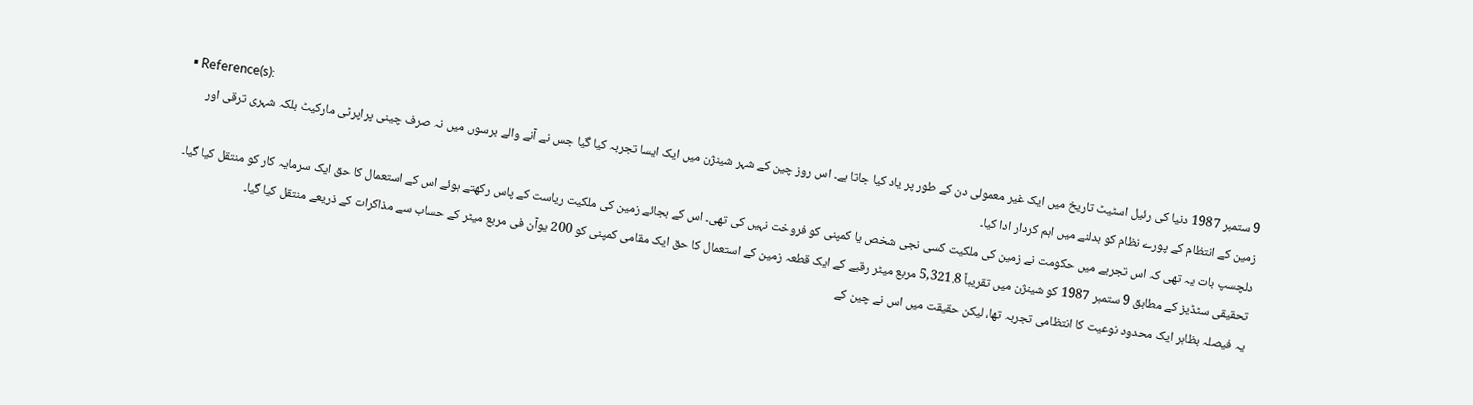▪ Reference(s):
9 ستمبر 1987 دنیا کی رئیل اسٹیٹ تاریخ میں ایک غیر معمولی دن کے طور پر یاد کیا جاتا ہے۔ اس روز چین کے شہر شینژن میں ایک ایسا تجربہ کیا گیا جس نے آنے والے برسوں میں نہ صرف چینی پراپرٹی مارکیٹ بلکہ شہری ترقی اور زمین کے انتظام کے پورے نظام کو بدلنے میں اہم کردار ادا کیا۔
دلچسپ بات یہ تھی کہ اس تجربے میں حکومت نے زمین کی ملکیت کسی نجی شخص یا کمپنی کو فروخت نہیں کی تھی۔ اس کے بجائے زمین کی ملکیت ریاست کے پاس رکھتے ہوئے اس کے استعمال کا حق ایک سرمایہ کار کو منتقل کیا گیا۔ تحقیقی سٹڈیز کے مطابق 9 ستمبر 1987 کو شینژن میں تقریباً 5,321.8 مربع میٹر رقبے کے ایک قطعہ زمین کے استعمال کا حق ایک مقامی کمپنی کو 200 یوآن فی مربع میٹر کے حساب سے مذاکرات کے ذریعے منتقل کیا گیا۔
یہ فیصلہ بظاہر ایک محدود نوعیت کا انتظامی تجربہ تھا، لیکن حقیقت میں اس نے چین کے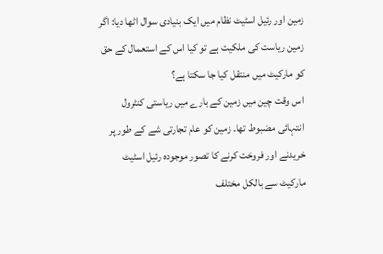زمین اور رئیل اسٹیٹ نظام میں ایک بنیادی سوال اٹھا دیا: اگر زمین ریاست کی ملکیت ہے تو کیا اس کے استعمال کے حق کو مارکیٹ میں منتقل کیا جا سکتا ہے؟
اس وقت چین میں زمین کے بارے میں ریاستی کنٹرول انتہائی مضبوط تھا۔ زمین کو عام تجارتی شے کے طور پر خریدنے اور فروخت کرنے کا تصور موجودہ رئیل اسٹیٹ مارکیٹ سے بالکل مختلف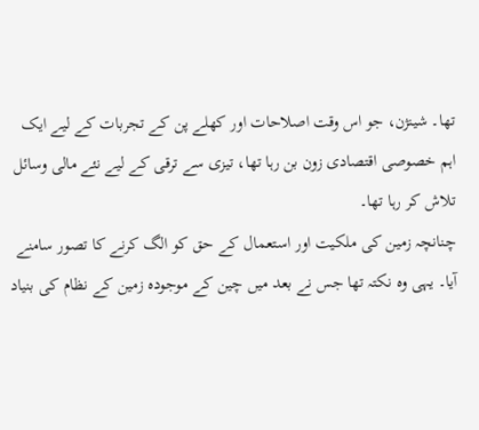تھا۔ شینژن، جو اس وقت اصلاحات اور کھلے پن کے تجربات کے لیے ایک اہم خصوصی اقتصادی زون بن رہا تھا، تیزی سے ترقی کے لیے نئے مالی وسائل تلاش کر رہا تھا۔
چنانچہ زمین کی ملکیت اور استعمال کے حق کو الگ کرنے کا تصور سامنے آیا۔ یہی وہ نکتہ تھا جس نے بعد میں چین کے موجودہ زمین کے نظام کی بنیاد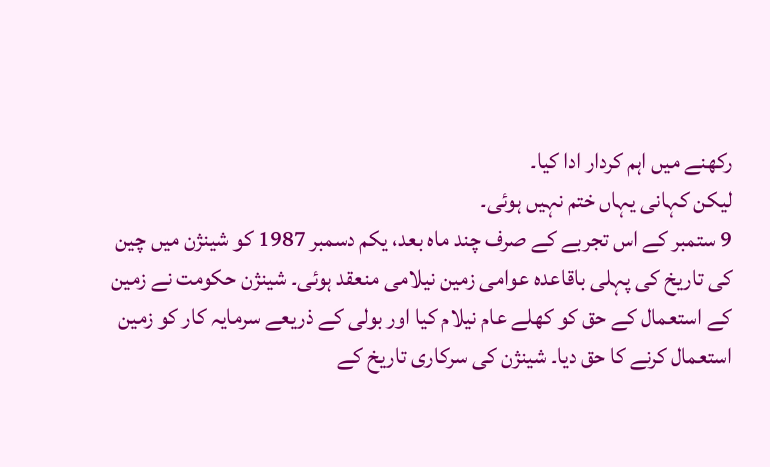رکھنے میں اہم کردار ادا کیا۔
لیکن کہانی یہاں ختم نہیں ہوئی۔
9 ستمبر کے اس تجربے کے صرف چند ماہ بعد، یکم دسمبر 1987 کو شینژن میں چین کی تاریخ کی پہلی باقاعدہ عوامی زمین نیلامی منعقد ہوئی۔ شینژن حکومت نے زمین کے استعمال کے حق کو کھلے عام نیلام کیا اور بولی کے ذریعے سرمایہ کار کو زمین استعمال کرنے کا حق دیا۔ شینژن کی سرکاری تاریخ کے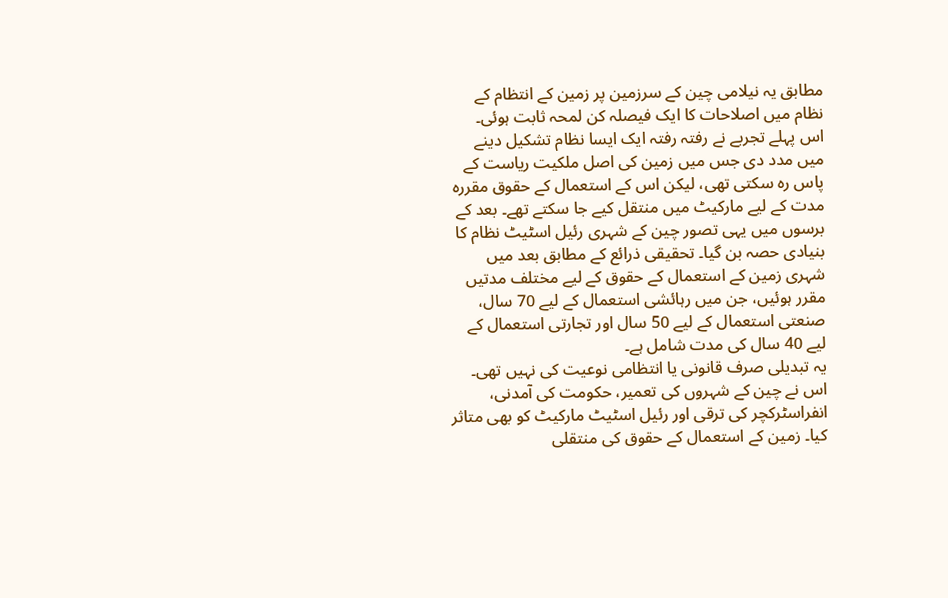مطابق یہ نیلامی چین کے سرزمین پر زمین کے انتظام کے نظام میں اصلاحات کا ایک فیصلہ کن لمحہ ثابت ہوئی۔
اس پہلے تجربے نے رفتہ رفتہ ایک ایسا نظام تشکیل دینے میں مدد دی جس میں زمین کی اصل ملکیت ریاست کے پاس رہ سکتی تھی، لیکن اس کے استعمال کے حقوق مقررہ مدت کے لیے مارکیٹ میں منتقل کیے جا سکتے تھے۔ بعد کے برسوں میں یہی تصور چین کے شہری رئیل اسٹیٹ نظام کا بنیادی حصہ بن گیا۔ تحقیقی ذرائع کے مطابق بعد میں شہری زمین کے استعمال کے حقوق کے لیے مختلف مدتیں مقرر ہوئیں، جن میں رہائشی استعمال کے لیے 70 سال، صنعتی استعمال کے لیے 50 سال اور تجارتی استعمال کے لیے 40 سال کی مدت شامل ہے۔
یہ تبدیلی صرف قانونی یا انتظامی نوعیت کی نہیں تھی۔ اس نے چین کے شہروں کی تعمیر، حکومت کی آمدنی، انفراسٹرکچر کی ترقی اور رئیل اسٹیٹ مارکیٹ کو بھی متاثر کیا۔ زمین کے استعمال کے حقوق کی منتقلی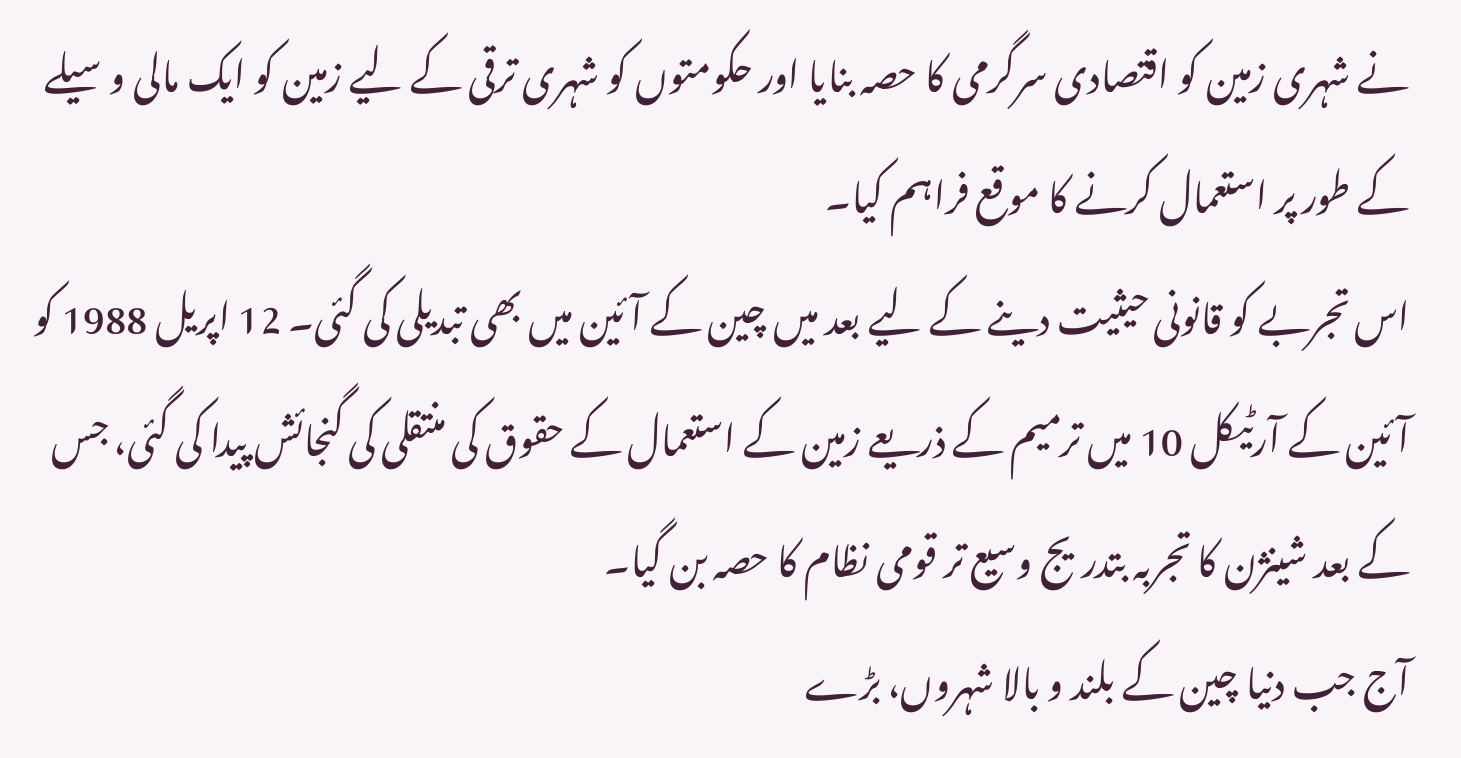نے شہری زمین کو اقتصادی سرگرمی کا حصہ بنایا اور حکومتوں کو شہری ترقی کے لیے زمین کو ایک مالی وسیلے کے طور پر استعمال کرنے کا موقع فراہم کیا۔
اس تجربے کو قانونی حیثیت دینے کے لیے بعد میں چین کے آئین میں بھی تبدیلی کی گئی۔ 12 اپریل 1988 کو آئین کے آرٹیکل 10 میں ترمیم کے ذریعے زمین کے استعمال کے حقوق کی منتقلی کی گنجائش پیدا کی گئی، جس کے بعد شینژن کا تجربہ بتدریج وسیع تر قومی نظام کا حصہ بن گیا۔
آج جب دنیا چین کے بلند و بالا شہروں، بڑے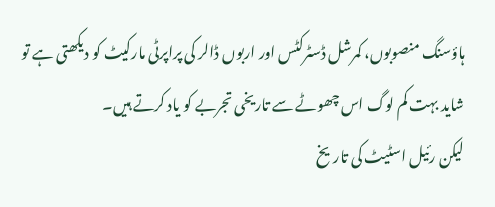ہاؤسنگ منصوبوں، کمرشل ڈسٹرکٹس اور اربوں ڈالر کی پراپرٹی مارکیٹ کو دیکھتی ہے تو شاید بہت کم لوگ اس چھوٹے سے تاریخی تجربے کو یاد کرتے ہیں۔
لیکن رئیل اسٹیٹ کی تاریخ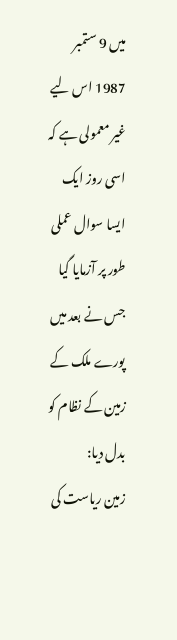میں 9 ستمبر 1987 اس لیے غیر معمولی ہے کہ اسی روز ایک ایسا سوال عملی طور پر آزمایا گیا جس نے بعد میں پورے ملک کے زمین کے نظام کو بدل دیا:
زمین ریاست کی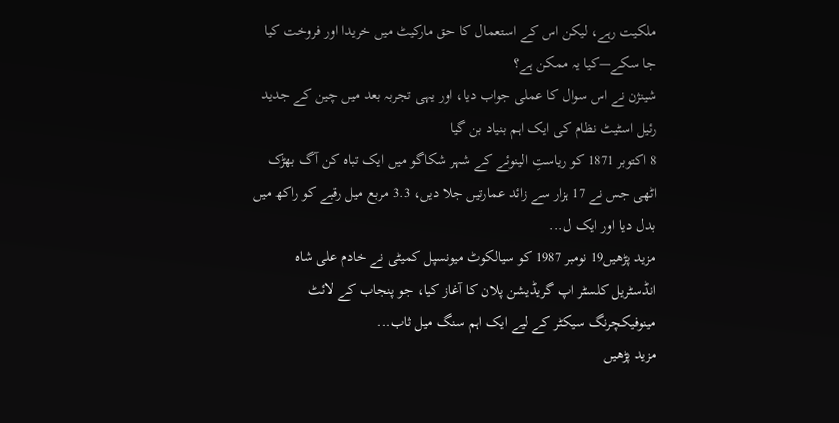ملکیت رہے، لیکن اس کے استعمال کا حق مارکیٹ میں خریدا اور فروخت کیا جا سکے—کیا یہ ممکن ہے؟
شینژن نے اس سوال کا عملی جواب دیا، اور یہی تجربہ بعد میں چین کے جدید رئیل اسٹیٹ نظام کی ایک اہم بنیاد بن گیا
8 اکتوبر 1871 کو ریاستِ الینوئے کے شہر شکاگو میں ایک تباہ کن آگ بھڑک اٹھی جس نے 17 ہزار سے زائد عمارتیں جلا دیں، 3.3 مربع میل رقبے کو راکھ میں بدل دیا اور ایک ل...
مزید پڑھیں19 نومبر 1987 کو سیالکوٹ میونسپل کمیٹی نے خادم علی شاہ انڈسٹریل کلسٹر اپ گریڈیشن پلان کا آغاز کیا، جو پنجاب کے لائٹ مینوفیکچرنگ سیکٹر کے لیے ایک اہم سنگ میل ثاب...
مزید پڑھیں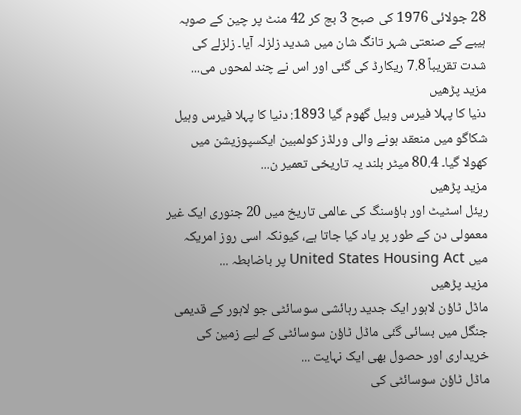28 جولائی 1976 کی صبح 3 بج کر 42 منٹ پر چین کے صوبہ ہیبے کے صنعتی شہر تانگ شان میں شدید زلزلہ آیا۔ زلزلے کی شدت تقریباً 7.8 ریکارڈ کی گئی اور اس نے چند لمحوں می...
مزید پڑھیں
دنیا کا پہلا فیرس وہیل گھوم گیا 1893: دنیا کا پہلا فیرس وہیل شکاگو میں منعقد ہونے والی ورلڈز کولمبین ایکسپوزیشن میں کھولا گیا۔ 80.4 میٹر بلند یہ تاریخی تعمیر ن...
مزید پڑھیں
ریئل اسٹیٹ اور ہاؤسنگ کی عالمی تاریخ میں 20 جنوری ایک غیر معمولی دن کے طور پر یاد کیا جاتا ہے، کیونکہ اسی روز امریکہ میں United States Housing Act پر باضابطہ ...
مزید پڑھیں
ماڈل ٹاؤن لاہور ایک جدید رہائشی سوسائٹی جو لاہور کے قدیمی جنگل میں بسائی گئی ماڈل ٹاؤن سوسائٹی کے لیے زمین کی خریداری اور حصول بھی ایک نہایت ...
ماڈل ٹاؤن سوسائٹی کی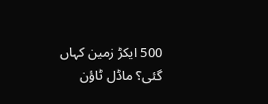500 ایکڑ زمین کہاں گئی؟ ماڈل ٹاؤن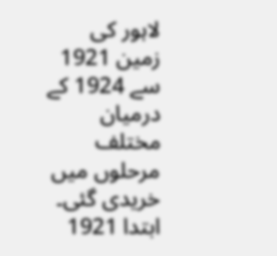لاہور کی زمین 1921 سے 1924 کے درمیان مختلف مرحلوں میں خریدی گئی۔ ابتدا 1921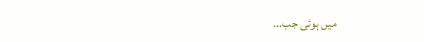میں ہوئی جب...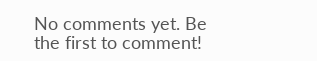No comments yet. Be the first to comment!